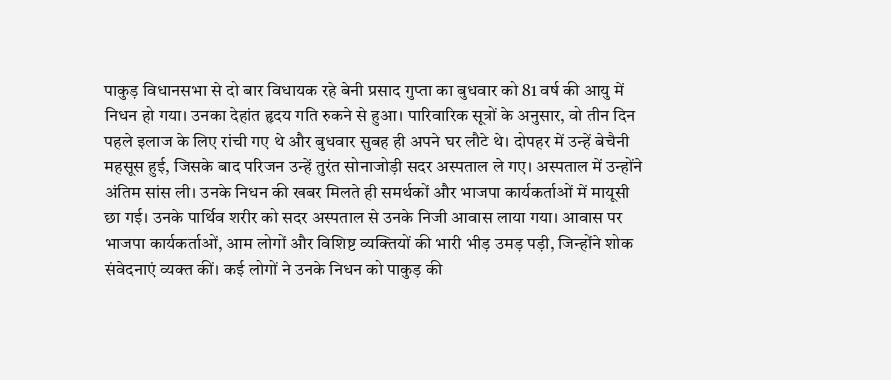पाकुड़ विधानसभा से दो बार विधायक रहे बेनी प्रसाद गुप्ता का बुधवार को 81 वर्ष की आयु में निधन हो गया। उनका देहांत हृदय गति रुकने से हुआ। पारिवारिक सूत्रों के अनुसार, वो तीन दिन पहले इलाज के लिए रांची गए थे और बुधवार सुबह ही अपने घर लौटे थे। दोपहर में उन्हें बेचैनी महसूस हुई, जिसके बाद परिजन उन्हें तुरंत सोनाजोड़ी सदर अस्पताल ले गए। अस्पताल में उन्होंने अंतिम सांस ली। उनके निधन की खबर मिलते ही समर्थकों और भाजपा कार्यकर्ताओं में मायूसी छा गई। उनके पार्थिव शरीर को सदर अस्पताल से उनके निजी आवास लाया गया। आवास पर भाजपा कार्यकर्ताओं, आम लोगों और विशिष्ट व्यक्तियों की भारी भीड़ उमड़ पड़ी, जिन्होंने शोक संवेदनाएं व्यक्त कीं। कई लोगों ने उनके निधन को पाकुड़ की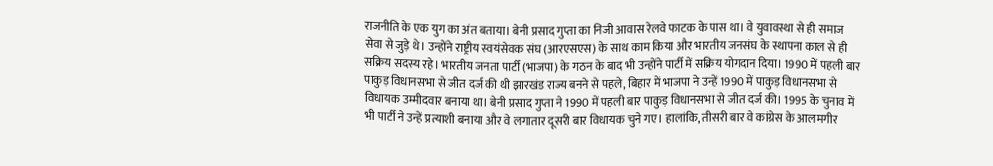राजनीति के एक युग का अंत बताया। बेनी प्रसाद गुप्ता का निजी आवास रेलवे फाटक के पास था। वे युवावस्था से ही समाज सेवा से जुड़े थे। उन्होंने राष्ट्रीय स्वयंसेवक संघ (आरएसएस) के साथ काम किया और भारतीय जनसंघ के स्थापना काल से ही सक्रिय सदस्य रहे। भारतीय जनता पार्टी (भाजपा) के गठन के बाद भी उन्होंने पार्टी में सक्रिय योगदान दिया। 1990 में पहली बार पाकुड़ विधानसभा से जीत दर्ज की थी झारखंड राज्य बनने से पहले, बिहार में भाजपा ने उन्हें 1990 में पाकुड़ विधानसभा से विधायक उम्मीदवार बनाया था। बेनी प्रसाद गुप्ता ने 1990 में पहली बार पाकुड़ विधानसभा से जीत दर्ज की। 1995 के चुनाव में भी पार्टी ने उन्हें प्रत्याशी बनाया और वे लगातार दूसरी बार विधायक चुने गए। हालांकि, तीसरी बार वे कांग्रेस के आलमगीर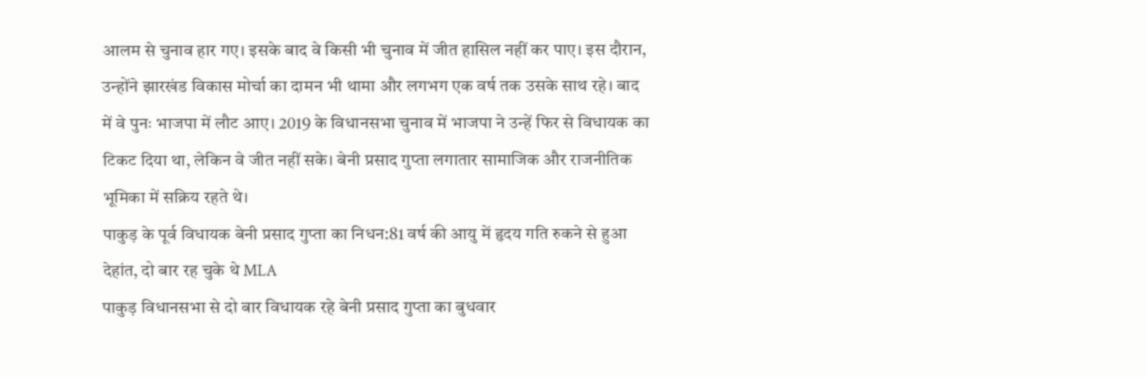आलम से चुनाव हार गए। इसके बाद वे किसी भी चुनाव में जीत हासिल नहीं कर पाए। इस दौरान, उन्होंने झारखंड विकास मोर्चा का दामन भी थामा और लगभग एक वर्ष तक उसके साथ रहे। बाद में वे पुनः भाजपा में लौट आए। 2019 के विधानसभा चुनाव में भाजपा ने उन्हें फिर से विधायक का टिकट दिया था, लेकिन वे जीत नहीं सके। बेनी प्रसाद गुप्ता लगातार सामाजिक और राजनीतिक भूमिका में सक्रिय रहते थे।
पाकुड़ के पूर्व विधायक बेनी प्रसाद गुप्ता का निधन:81 वर्ष की आयु में हृदय गति रुकने से हुआ देहांत, दो बार रह चुके थे MLA
पाकुड़ विधानसभा से दो बार विधायक रहे बेनी प्रसाद गुप्ता का बुधवार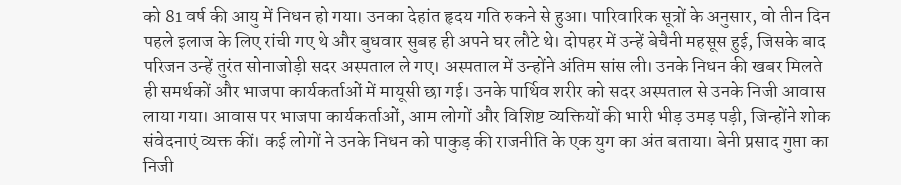को 81 वर्ष की आयु में निधन हो गया। उनका देहांत हृदय गति रुकने से हुआ। पारिवारिक सूत्रों के अनुसार, वो तीन दिन पहले इलाज के लिए रांची गए थे और बुधवार सुबह ही अपने घर लौटे थे। दोपहर में उन्हें बेचैनी महसूस हुई, जिसके बाद परिजन उन्हें तुरंत सोनाजोड़ी सदर अस्पताल ले गए। अस्पताल में उन्होंने अंतिम सांस ली। उनके निधन की खबर मिलते ही समर्थकों और भाजपा कार्यकर्ताओं में मायूसी छा गई। उनके पार्थिव शरीर को सदर अस्पताल से उनके निजी आवास लाया गया। आवास पर भाजपा कार्यकर्ताओं, आम लोगों और विशिष्ट व्यक्तियों की भारी भीड़ उमड़ पड़ी, जिन्होंने शोक संवेदनाएं व्यक्त कीं। कई लोगों ने उनके निधन को पाकुड़ की राजनीति के एक युग का अंत बताया। बेनी प्रसाद गुप्ता का निजी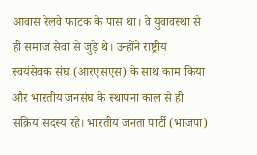आवास रेलवे फाटक के पास था। वे युवावस्था से ही समाज सेवा से जुड़े थे। उन्होंने राष्ट्रीय स्वयंसेवक संघ (आरएसएस) के साथ काम किया और भारतीय जनसंघ के स्थापना काल से ही सक्रिय सदस्य रहे। भारतीय जनता पार्टी (भाजपा)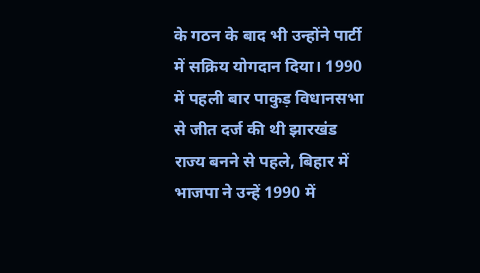के गठन के बाद भी उन्होंने पार्टी में सक्रिय योगदान दिया। 1990 में पहली बार पाकुड़ विधानसभा से जीत दर्ज की थी झारखंड राज्य बनने से पहले, बिहार में भाजपा ने उन्हें 1990 में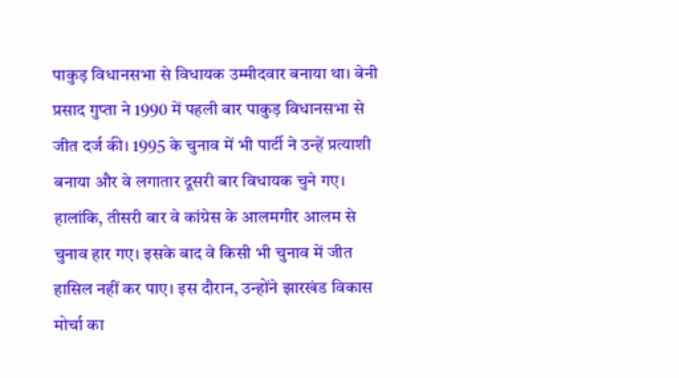पाकुड़ विधानसभा से विधायक उम्मीदवार बनाया था। बेनी प्रसाद गुप्ता ने 1990 में पहली बार पाकुड़ विधानसभा से जीत दर्ज की। 1995 के चुनाव में भी पार्टी ने उन्हें प्रत्याशी बनाया और वे लगातार दूसरी बार विधायक चुने गए। हालांकि, तीसरी बार वे कांग्रेस के आलमगीर आलम से चुनाव हार गए। इसके बाद वे किसी भी चुनाव में जीत हासिल नहीं कर पाए। इस दौरान, उन्होंने झारखंड विकास मोर्चा का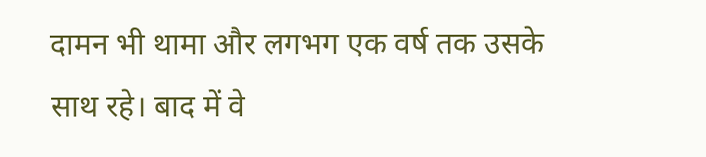दामन भी थामा और लगभग एक वर्ष तक उसके साथ रहे। बाद में वे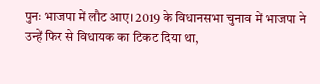पुनः भाजपा में लौट आए। 2019 के विधानसभा चुनाव में भाजपा ने उन्हें फिर से विधायक का टिकट दिया था,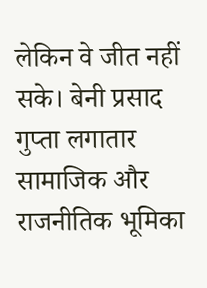लेकिन वे जीत नहीं सके। बेनी प्रसाद गुप्ता लगातार सामाजिक और राजनीतिक भूमिका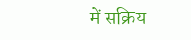में सक्रिय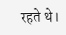रहते थे।